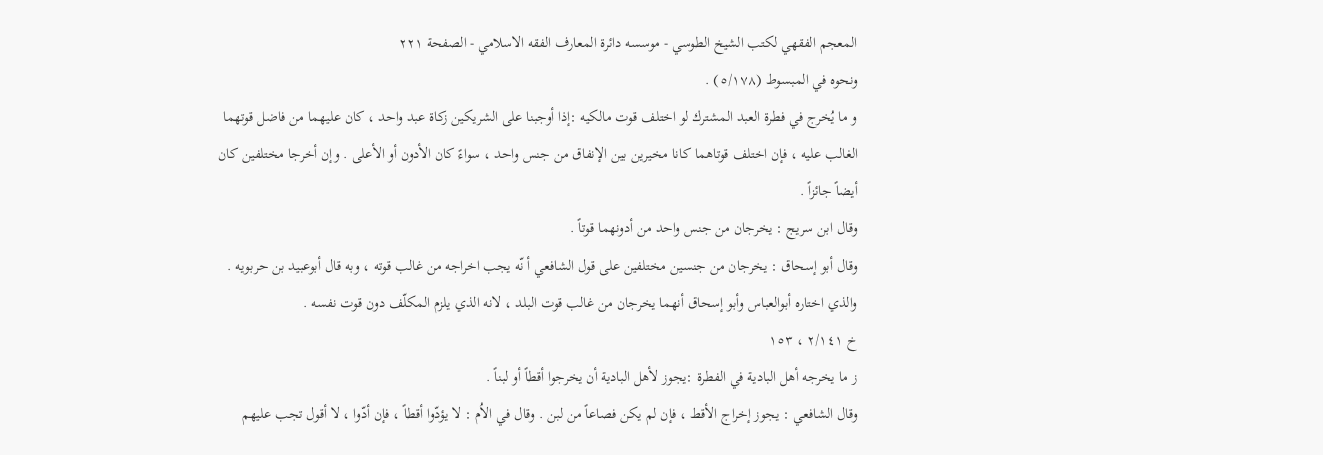المعجم الفقهي لکتب الشيخ الطوسي - موسسه دائرة المعارف الفقه الاسلامي - الصفحة ٢٢١
ونحوه في المبسوط (٥/١٧٨) .
و ما يُخرج في فطرة العبد المشترك لو اختلف قوت مالكيه :إذا أوجبنا على الشريكين زكاة عبد واحد ، كان عليهما من فاضل قوتهما الغالب عليه ، فإن اختلف قوتاهما كانا مخيرين بين الإنفاق من جنس واحد ، سواءً كان الأدون أو الأعلى . وإن أخرجا مختلفين كان أيضاً جائزاً .
وقال ابن سريج : يخرجان من جنس واحد من أدونهما قوتاً .
وقال أبو إسحاق : يخرجان من جنسين مختلفين على قول الشافعي أ نّه يجب اخراجه من غالب قوته ، وبه قال أبوعبيد بن حربويه .
والذي اختاره أبوالعباس وأبو إسحاق أنهما يخرجان من غالب قوت البلد ، لانه الذي يلزم المكلّف دون قوت نفسه .
خ ٢/١٤١ ، ١٥٣
ز ما يخرجه أهل البادية في الفطرة :يجوز لأهل البادية أن يخرجوا أقطاً أو لبناً .
وقال الشافعي : يجوز إخراج الأقط ، فإن لم يكن فصاعاً من لبن . وقال في الاُم : لا يؤدّوا أقطاً ، فإن أدّوا ، لا أقول تجب عليهم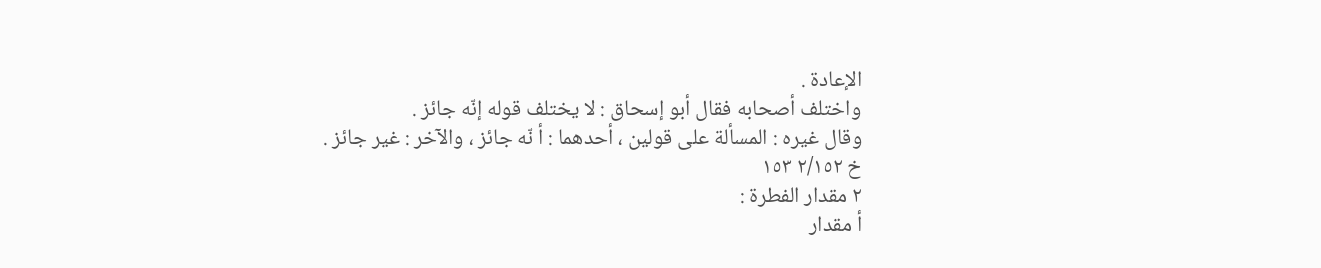الإعادة .
واختلف أصحابه فقال أبو إسحاق : لا يختلف قوله إنّه جائز .
وقال غيره : المسألة على قولين ، أحدهما : أ نّه جائز ، والآخر : غير جائز .
خ ٢/١٥٢ ١٥٣
٢ مقدار الفطرة :
أ مقدار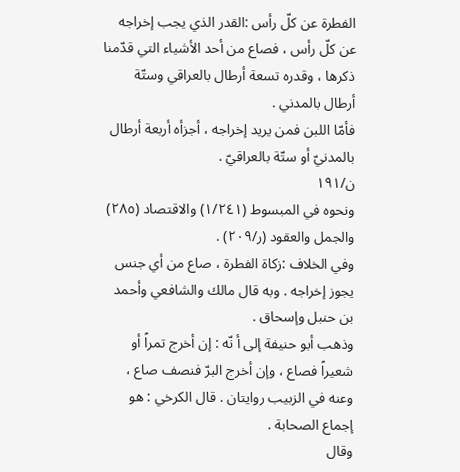الفطرة عن كلّ رأس :القدر الذي يجب إخراجه عن كلّ رأس ، فصاع من أحد الأشياء التي قدّمنا ذكرها ، وقدره تسعة أرطال بالعراقي وستّة أرطال بالمدني .
فأمّا اللبن فمن يريد إخراجه ، أجزأه أربعة أرطال بالمدنيّ أو ستّة بالعراقيّ .
ن/١٩١
ونحوه في المبسوط (١/٢٤١) والاقتصاد (٢٨٥) والجمل والعقود (ر/٢٠٩) .
وفي الخلاف :زكاة الفطرة ، صاع من أي جنس يجوز إخراجه . وبه قال مالك والشافعي وأحمد بن حنبل وإسحاق .
وذهب أبو حنيفة إلى أ نّه : إن أخرج تمراً أو شعيراً فصاع ، وإن أخرج البرّ فنصف صاع ، وعنه في الزبيب روايتان . قال الكرخي : هو إجماع الصحابة .
وقال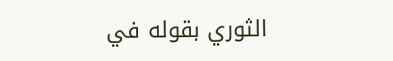الثوري بقوله في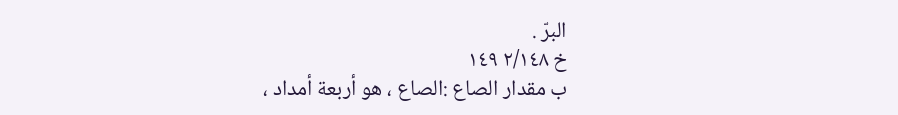البرّ .
خ ٢/١٤٨ ١٤٩
ب مقدار الصاع :الصاع ، هو أربعة أمداد ،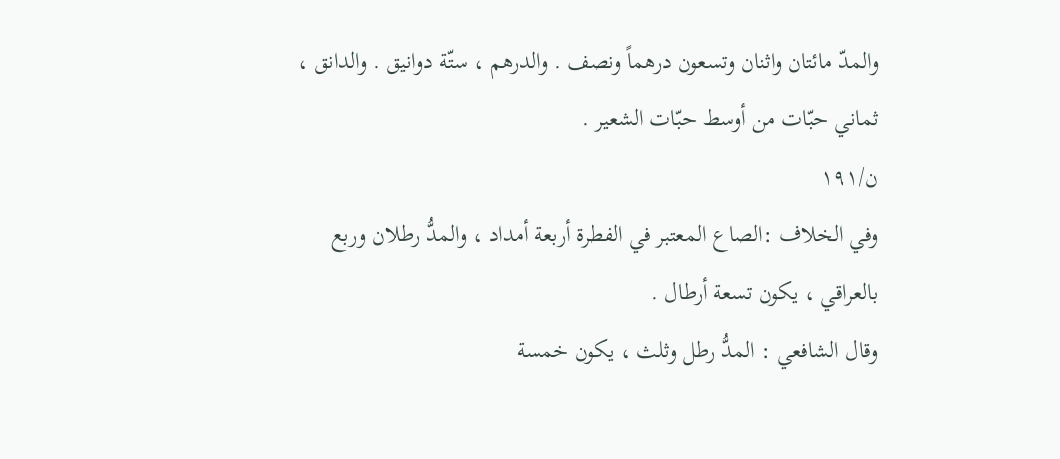والمدّ مائتان واثنان وتسعون درهماً ونصف . والدرهم ، ستّة دوانيق . والدانق ، ثماني حبّات من أوسط حبّات الشعير .
ن/١٩١
وفي الخلاف :الصاع المعتبر في الفطرة أربعة أمداد ، والمدُّ رطلان وربع بالعراقي ، يكون تسعة أرطال .
وقال الشافعي : المدُّ رطل وثلث ، يكون خمسة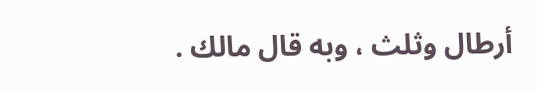أرطال وثلث ، وبه قال مالك .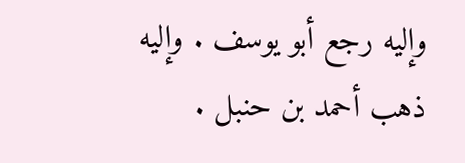وإليه رجع أبو يوسف . وإليه ذهب أحمد بن حنبل .